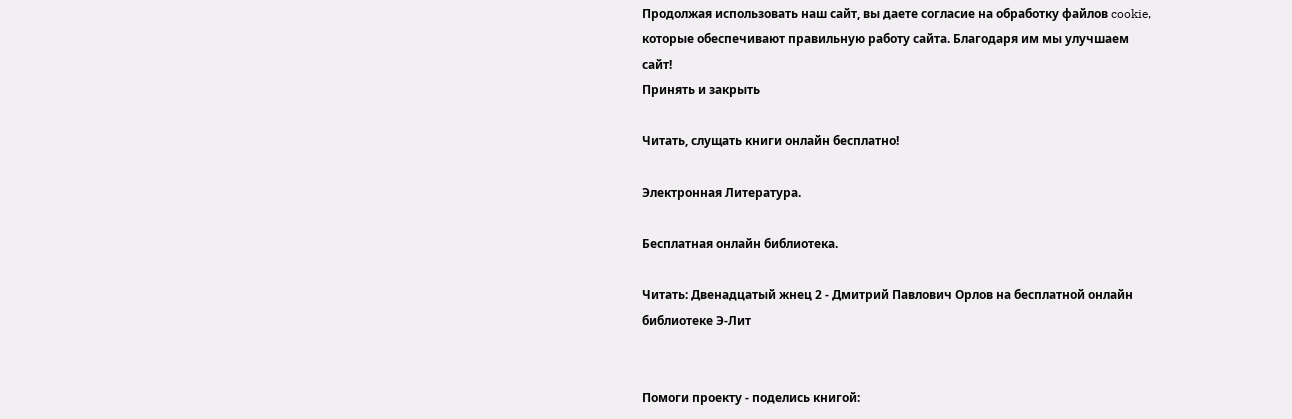Продолжая использовать наш сайт, вы даете согласие на обработку файлов cookie, которые обеспечивают правильную работу сайта. Благодаря им мы улучшаем сайт!
Принять и закрыть

Читать, слущать книги онлайн бесплатно!

Электронная Литература.

Бесплатная онлайн библиотека.

Читать: Двенадцатый жнец 2 - Дмитрий Павлович Орлов на бесплатной онлайн библиотеке Э-Лит


Помоги проекту - поделись книгой: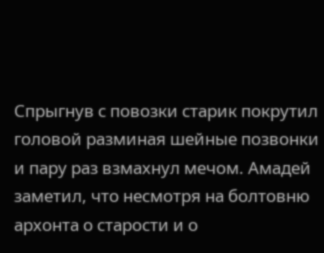Спрыгнув с повозки старик покрутил головой разминая шейные позвонки и пару раз взмахнул мечом. Амадей заметил, что несмотря на болтовню архонта о старости и о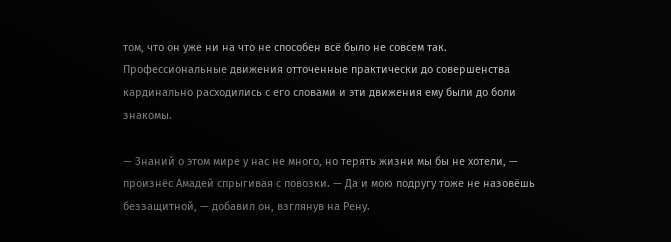том, что он уже ни на что не способен всё было не совсем так. Профессиональные движения отточенные практически до совершенства кардинально расходились с его словами и эти движения ему были до боли знакомы.

— Знаний о этом мире у нас не много, но терять жизни мы бы не хотели, — произнёс Амадей спрыгивая с повозки. — Да и мою подругу тоже не назовёшь беззащитной, — добавил он, взглянув на Рену.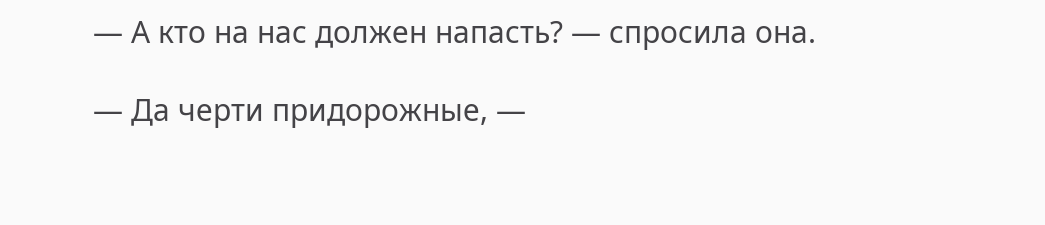— А кто на нас должен напасть? — спросила она.

— Да черти придорожные, —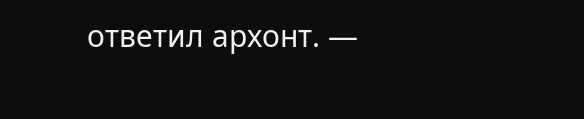ответил архонт. —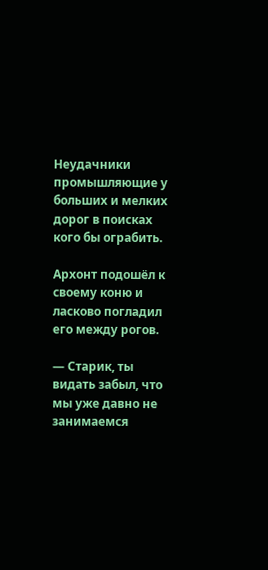Неудачники промышляющие у больших и мелких дорог в поисках кого бы ограбить.

Архонт подошёл к своему коню и ласково погладил его между рогов.

— Старик, ты видать забыл, что мы уже давно не занимаемся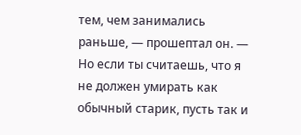тем, чем занимались раньше, — прошептал он. — Но если ты считаешь, что я не должен умирать как обычный старик, пусть так и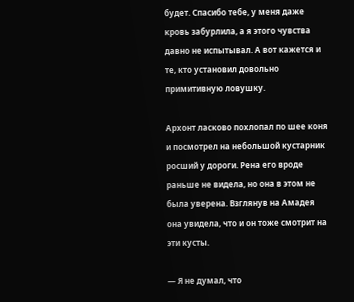будет. Спасибо тебе, у меня даже кровь забурлила, а я этого чувства давно не испытывал. А вот кажется и те, кто установил довольно примитивную ловушку.

Архонт ласково похлопал по шее коня и посмотрел на небольшой кустарник росший у дороги. Рена его вроде раньше не видела, но она в этом не была уверена. Взглянув на Амадея она увидела, что и он тоже смотрит на эти кусты.

— Я не думал, что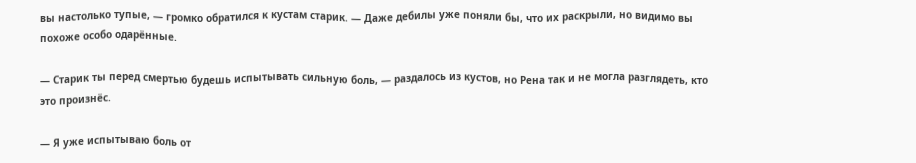вы настолько тупые, — громко обратился к кустам старик. — Даже дебилы уже поняли бы, что их раскрыли, но видимо вы похоже особо одарённые.

— Старик ты перед смертью будешь испытывать сильную боль, — раздалось из кустов, но Рена так и не могла разглядеть, кто это произнёс.

— Я уже испытываю боль от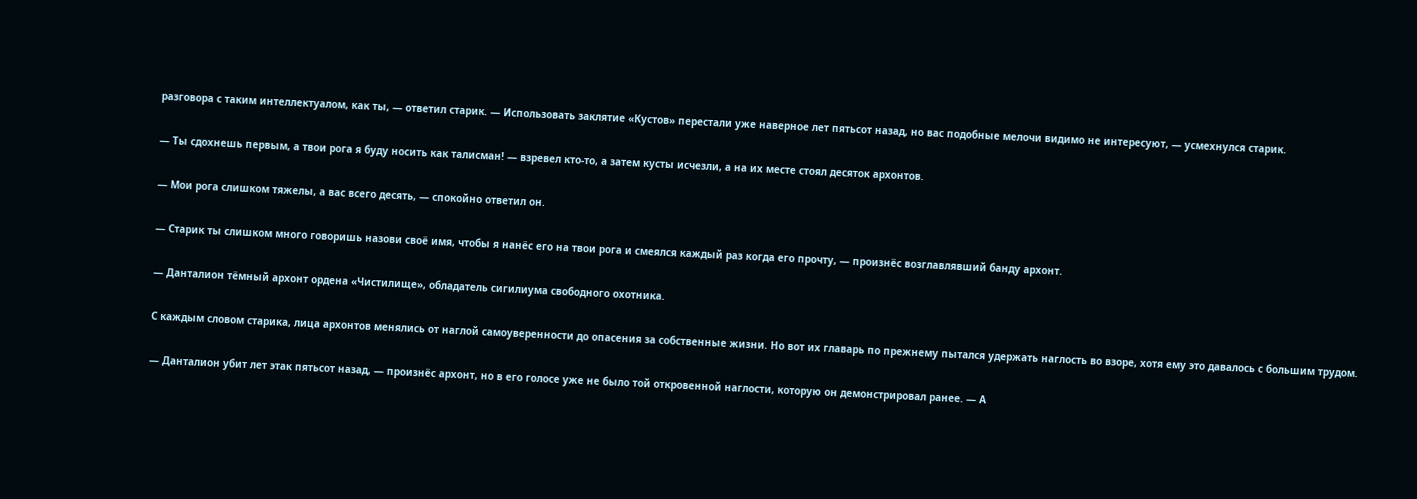разговора с таким интеллектуалом, как ты, — ответил старик. — Использовать заклятие «Кустов» перестали уже наверное лет пятьсот назад, но вас подобные мелочи видимо не интересуют, — усмехнулся старик.

— Ты сдохнешь первым, а твои рога я буду носить как талисман! — взревел кто-то, а затем кусты исчезли, а на их месте стоял десяток архонтов.

— Мои рога слишком тяжелы, а вас всего десять, — спокойно ответил он.

— Старик ты слишком много говоришь назови своё имя, чтобы я нанёс его на твои рога и смеялся каждый раз когда его прочту, — произнёс возглавлявший банду архонт.

— Данталион тёмный архонт ордена «Чистилище», обладатель сигилиума свободного охотника.

С каждым словом старика, лица архонтов менялись от наглой самоуверенности до опасения за собственные жизни. Но вот их главарь по прежнему пытался удержать наглость во взоре, хотя ему это давалось с большим трудом.

— Данталион убит лет этак пятьсот назад, — произнёс архонт, но в его голосе уже не было той откровенной наглости, которую он демонстрировал ранее. — А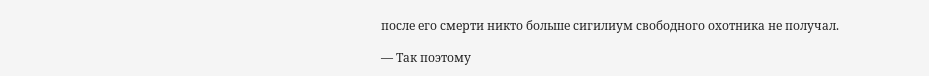после его смерти никто больше сигилиум свободного охотника не получал.

— Так поэтому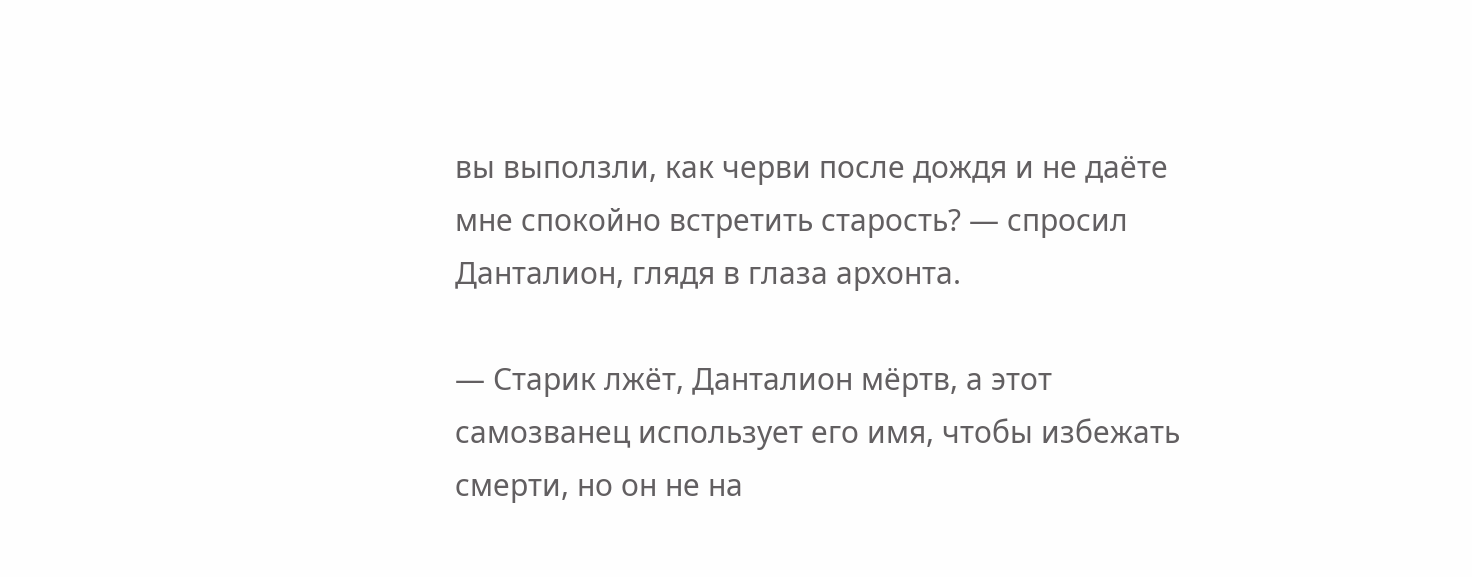вы выползли, как черви после дождя и не даёте мне спокойно встретить старость? — спросил Данталион, глядя в глаза архонта.

— Старик лжёт, Данталион мёртв, а этот самозванец использует его имя, чтобы избежать смерти, но он не на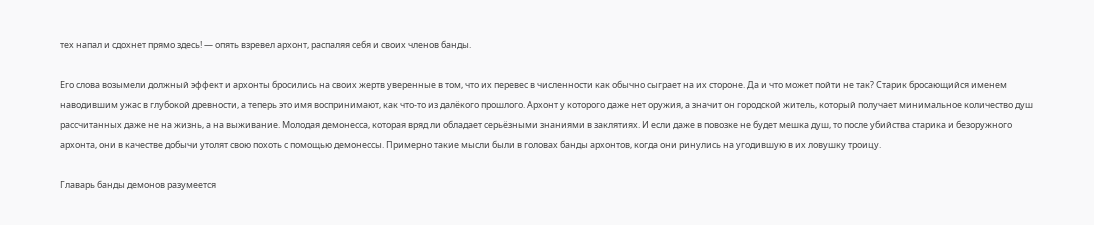тех напал и сдохнет прямо здесь! — опять взревел архонт, распаляя себя и своих членов банды.

Его слова возымели должный эффект и архонты бросились на своих жертв уверенные в том, что их перевес в численности как обычно сыграет на их стороне. Да и что может пойти не так? Старик бросающийся именем наводившим ужас в глубокой древности, а теперь это имя воспринимают, как что-то из далёкого прошлого. Архонт у которого даже нет оружия, а значит он городской житель, который получает минимальное количество душ рассчитанных даже не на жизнь, а на выживание. Молодая демонесса, которая вряд ли обладает серьёзными знаниями в заклятиях. И если даже в повозке не будет мешка душ, то после убийства старика и безоружного архонта, они в качестве добычи утолят свою похоть с помощью демонессы. Примерно такие мысли были в головах банды архонтов, когда они ринулись на угодившую в их ловушку троицу.

Главарь банды демонов разумеется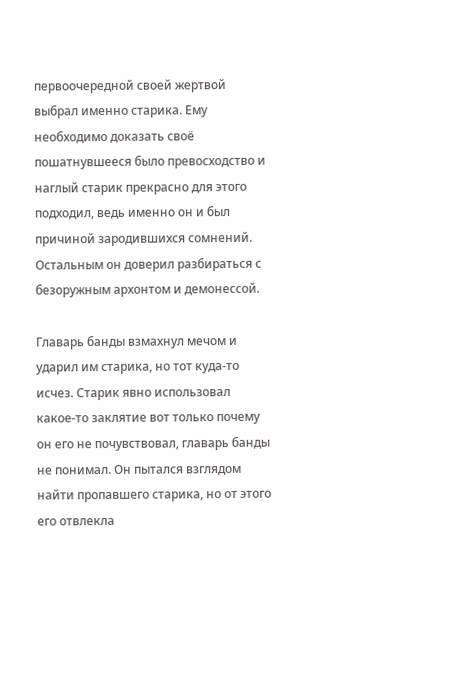первоочередной своей жертвой выбрал именно старика. Ему необходимо доказать своё пошатнувшееся было превосходство и наглый старик прекрасно для этого подходил, ведь именно он и был причиной зародившихся сомнений. Остальным он доверил разбираться с безоружным архонтом и демонессой.

Главарь банды взмахнул мечом и ударил им старика, но тот куда-то исчез. Старик явно использовал какое-то заклятие вот только почему он его не почувствовал, главарь банды не понимал. Он пытался взглядом найти пропавшего старика, но от этого его отвлекла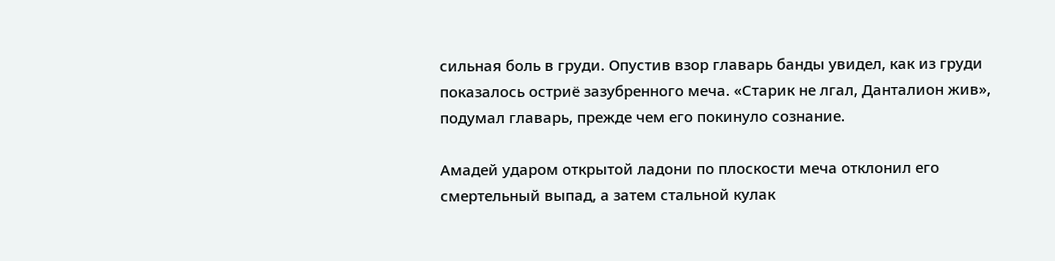сильная боль в груди. Опустив взор главарь банды увидел, как из груди показалось остриё зазубренного меча. «Старик не лгал, Данталион жив», подумал главарь, прежде чем его покинуло сознание.

Амадей ударом открытой ладони по плоскости меча отклонил его смертельный выпад, а затем стальной кулак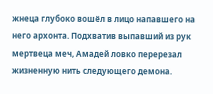жнеца глубоко вошёл в лицо напавшего на него архонта. Подхватив выпавший из рук мертвеца меч, Амадей ловко перерезал жизненную нить следующего демона.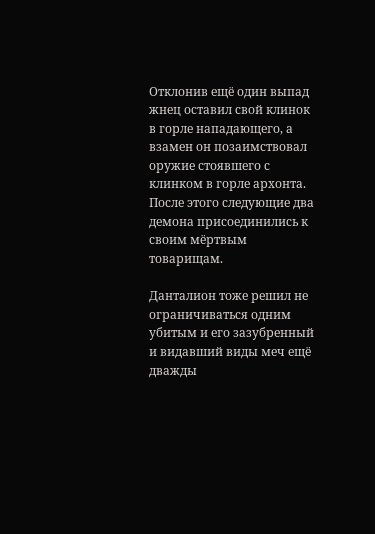Отклонив ещё один выпад жнец оставил свой клинок в горле нападающего, а взамен он позаимствовал оружие стоявшего с клинком в горле архонта. После этого следующие два демона присоединились к своим мёртвым товарищам.

Данталион тоже решил не ограничиваться одним убитым и его зазубренный и видавший виды меч ещё дважды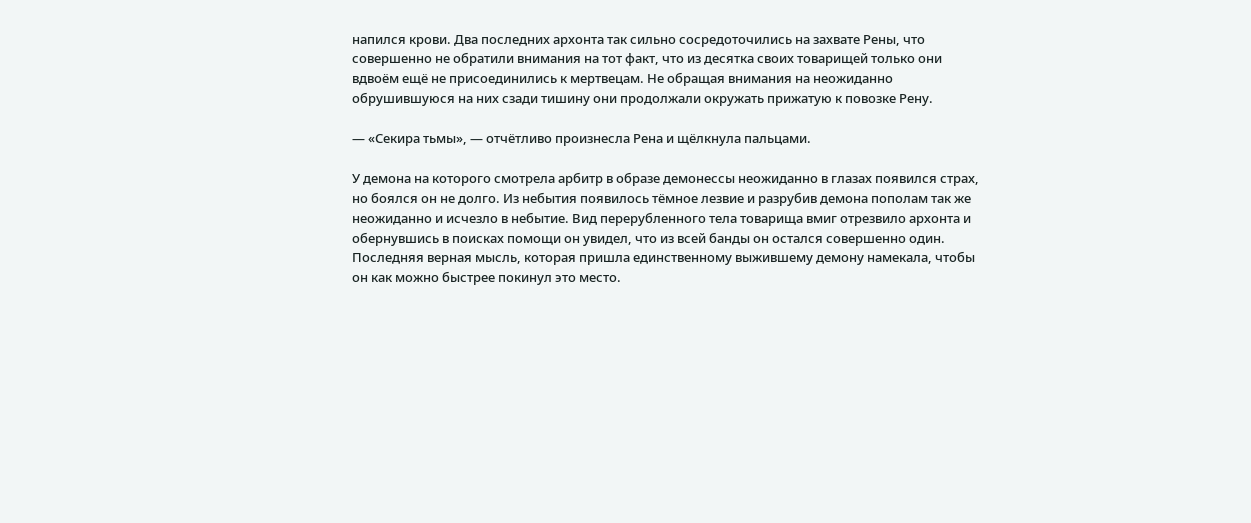напился крови. Два последних архонта так сильно сосредоточились на захвате Рены, что совершенно не обратили внимания на тот факт, что из десятка своих товарищей только они вдвоём ещё не присоединились к мертвецам. Не обращая внимания на неожиданно обрушившуюся на них сзади тишину они продолжали окружать прижатую к повозке Рену.

— «Секира тьмы», — отчётливо произнесла Рена и щёлкнула пальцами.

У демона на которого смотрела арбитр в образе демонессы неожиданно в глазах появился страх, но боялся он не долго. Из небытия появилось тёмное лезвие и разрубив демона пополам так же неожиданно и исчезло в небытие. Вид перерубленного тела товарища вмиг отрезвило архонта и обернувшись в поисках помощи он увидел, что из всей банды он остался совершенно один. Последняя верная мысль, которая пришла единственному выжившему демону намекала, чтобы он как можно быстрее покинул это место.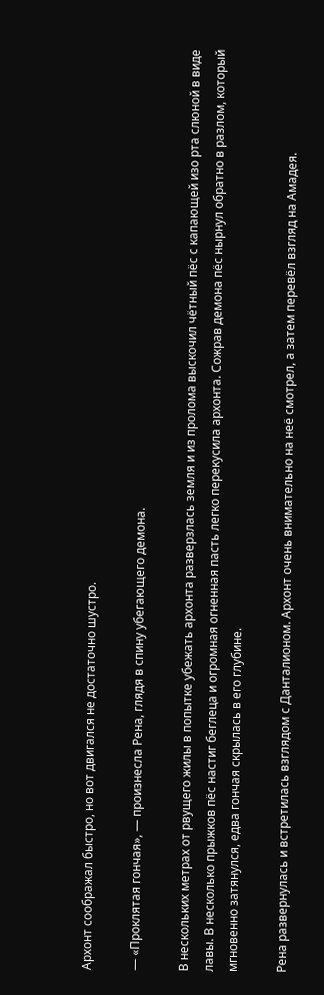Архонт соображал быстро, но вот двигался не достаточно шустро.

— «Проклятая гончая», — произнесла Рена, глядя в спину убегающего демона.

В нескольких метрах от рвущего жилы в попытке убежать архонта разверзлась земля и из пролома выскочил чётный пёс с капающей изо рта слюной в виде лавы. В несколько прыжков пёс настиг беглеца и огромная огненная пасть легко перекусила архонта. Сожрав демона пёс нырнул обратно в разлом, который мгновенно затянулся, едва гончая скрылась в его глубине.

Рена развернулась и встретилась взглядом с Данталионом. Архонт очень внимательно на неё смотрел, а затем перевёл взгляд на Амадея.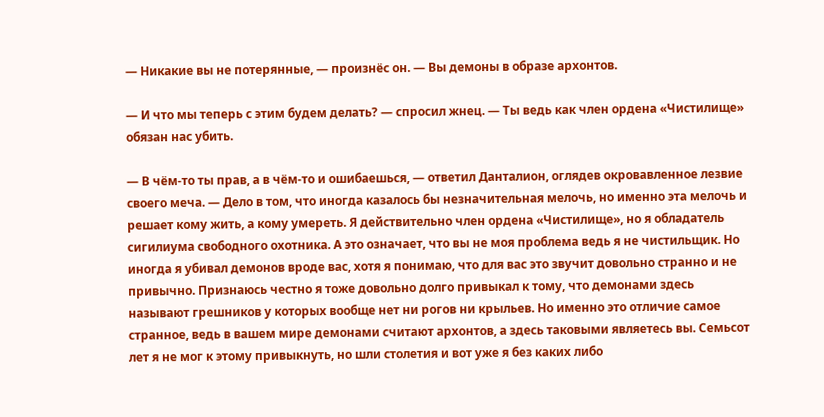— Никакие вы не потерянные, — произнёс он. — Вы демоны в образе архонтов.

— И что мы теперь с этим будем делать? — спросил жнец. — Ты ведь как член ордена «Чистилище» обязан нас убить.

— В чём-то ты прав, а в чём-то и ошибаешься, — ответил Данталион, оглядев окровавленное лезвие своего меча. — Дело в том, что иногда казалось бы незначительная мелочь, но именно эта мелочь и решает кому жить, а кому умереть. Я действительно член ордена «Чистилище», но я обладатель сигилиума свободного охотника. А это означает, что вы не моя проблема ведь я не чистильщик. Но иногда я убивал демонов вроде вас, хотя я понимаю, что для вас это звучит довольно странно и не привычно. Признаюсь честно я тоже довольно долго привыкал к тому, что демонами здесь называют грешников у которых вообще нет ни рогов ни крыльев. Но именно это отличие самое странное, ведь в вашем мире демонами считают архонтов, а здесь таковыми являетесь вы. Семьсот лет я не мог к этому привыкнуть, но шли столетия и вот уже я без каких либо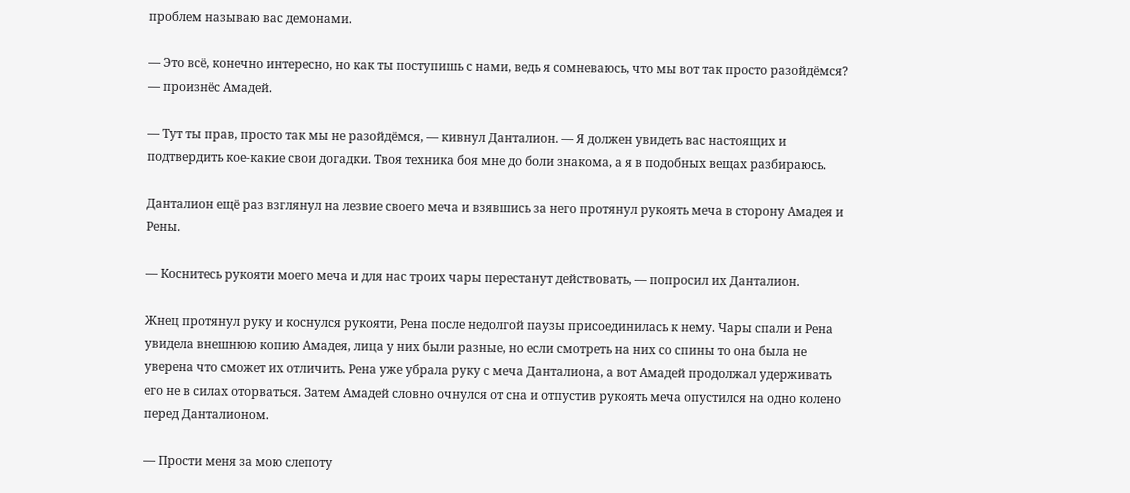проблем называю вас демонами.

— Это всё, конечно интересно, но как ты поступишь с нами, ведь я сомневаюсь, что мы вот так просто разойдёмся? — произнёс Амадей.

— Тут ты прав, просто так мы не разойдёмся, — кивнул Данталион. — Я должен увидеть вас настоящих и подтвердить кое-какие свои догадки. Твоя техника боя мне до боли знакома, а я в подобных вещах разбираюсь.

Данталион ещё раз взглянул на лезвие своего меча и взявшись за него протянул рукоять меча в сторону Амадея и Рены.

— Коснитесь рукояти моего меча и для нас троих чары перестанут действовать, — попросил их Данталион.

Жнец протянул руку и коснулся рукояти, Рена после недолгой паузы присоединилась к нему. Чары спали и Рена увидела внешнюю копию Амадея, лица у них были разные, но если смотреть на них со спины то она была не уверена что сможет их отличить. Рена уже убрала руку с меча Данталиона, а вот Амадей продолжал удерживать его не в силах оторваться. Затем Амадей словно очнулся от сна и отпустив рукоять меча опустился на одно колено перед Данталионом.

— Прости меня за мою слепоту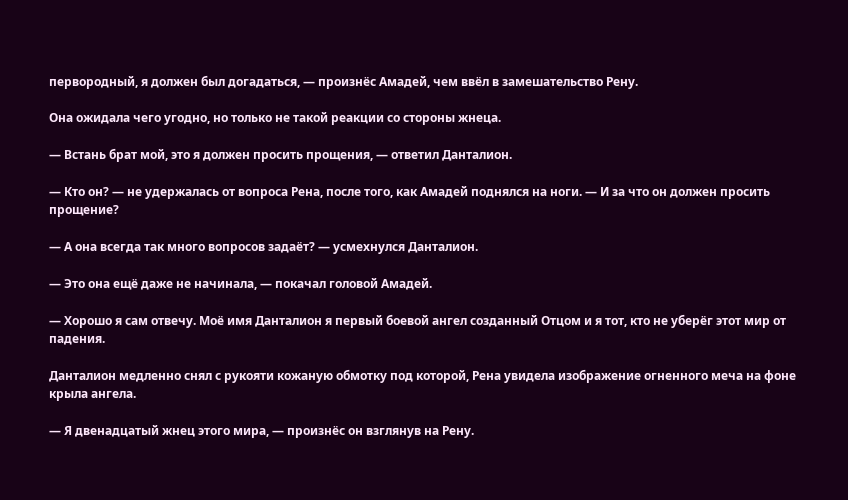первородный, я должен был догадаться, — произнёс Амадей, чем ввёл в замешательство Рену.

Она ожидала чего угодно, но только не такой реакции со стороны жнеца.

— Встань брат мой, это я должен просить прощения, — ответил Данталион.

— Кто он? — не удержалась от вопроса Рена, после того, как Амадей поднялся на ноги. — И за что он должен просить прощение?

— А она всегда так много вопросов задаёт? — усмехнулся Данталион.

— Это она ещё даже не начинала, — покачал головой Амадей.

— Хорошо я сам отвечу. Моё имя Данталион я первый боевой ангел созданный Отцом и я тот, кто не уберёг этот мир от падения.

Данталион медленно снял с рукояти кожаную обмотку под которой, Рена увидела изображение огненного меча на фоне крыла ангела.

— Я двенадцатый жнец этого мира, — произнёс он взглянув на Рену.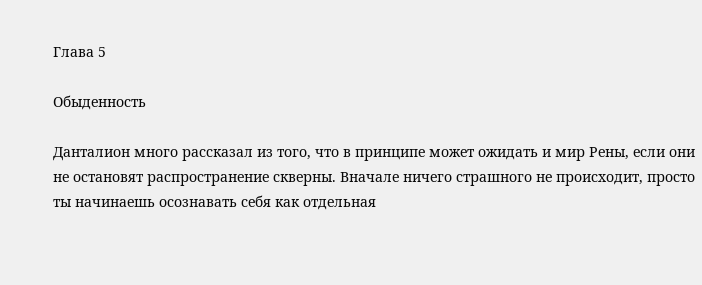Глава 5

Обыденность

Данталион много рассказал из того, что в принципе может ожидать и мир Рены, если они не остановят распространение скверны. Вначале ничего страшного не происходит, просто ты начинаешь осознавать себя как отдельная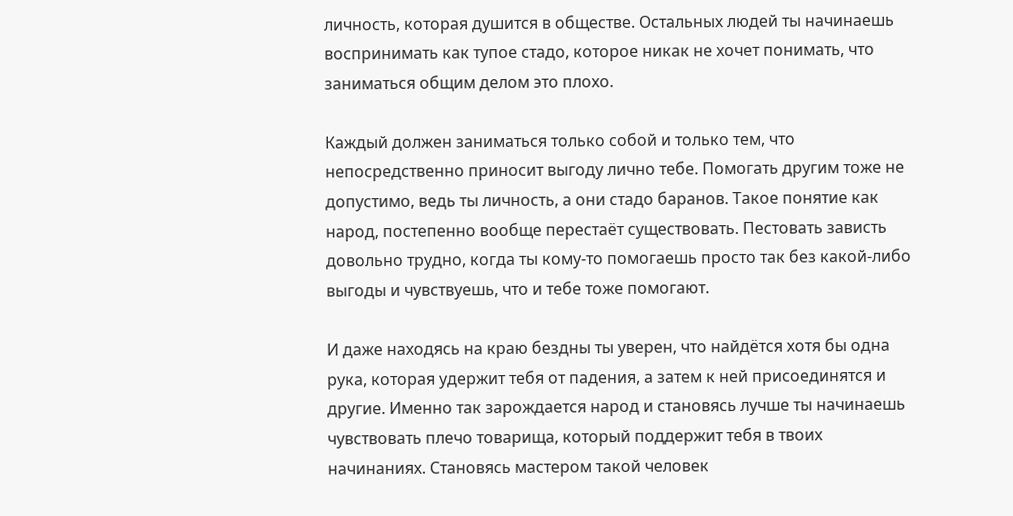личность, которая душится в обществе. Остальных людей ты начинаешь воспринимать как тупое стадо, которое никак не хочет понимать, что заниматься общим делом это плохо.

Каждый должен заниматься только собой и только тем, что непосредственно приносит выгоду лично тебе. Помогать другим тоже не допустимо, ведь ты личность, а они стадо баранов. Такое понятие как народ, постепенно вообще перестаёт существовать. Пестовать зависть довольно трудно, когда ты кому-то помогаешь просто так без какой-либо выгоды и чувствуешь, что и тебе тоже помогают.

И даже находясь на краю бездны ты уверен, что найдётся хотя бы одна рука, которая удержит тебя от падения, а затем к ней присоединятся и другие. Именно так зарождается народ и становясь лучше ты начинаешь чувствовать плечо товарища, который поддержит тебя в твоих начинаниях. Становясь мастером такой человек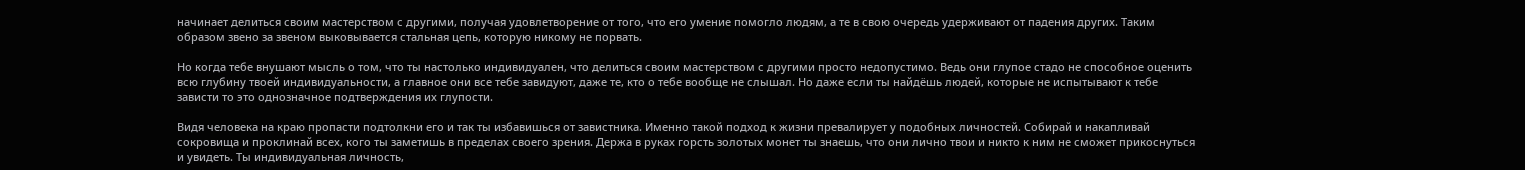начинает делиться своим мастерством с другими, получая удовлетворение от того, что его умение помогло людям, а те в свою очередь удерживают от падения других. Таким образом звено за звеном выковывается стальная цепь, которую никому не порвать.

Но когда тебе внушают мысль о том, что ты настолько индивидуален, что делиться своим мастерством с другими просто недопустимо. Ведь они глупое стадо не способное оценить всю глубину твоей индивидуальности, а главное они все тебе завидуют, даже те, кто о тебе вообще не слышал. Но даже если ты найдёшь людей, которые не испытывают к тебе зависти то это однозначное подтверждения их глупости.

Видя человека на краю пропасти подтолкни его и так ты избавишься от завистника. Именно такой подход к жизни превалирует у подобных личностей. Собирай и накапливай сокровища и проклинай всех, кого ты заметишь в пределах своего зрения. Держа в руках горсть золотых монет ты знаешь, что они лично твои и никто к ним не сможет прикоснуться и увидеть. Ты индивидуальная личность,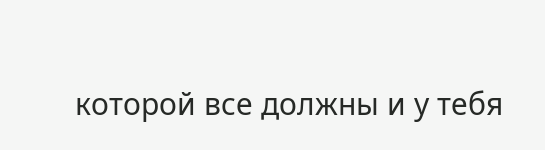которой все должны и у тебя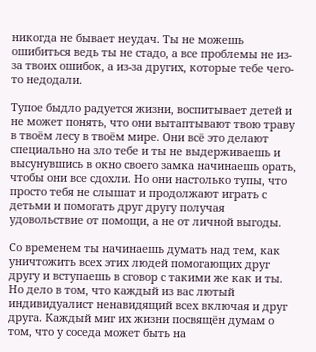никогда не бывает неудач. Ты не можешь ошибиться ведь ты не стадо, а все проблемы не из-за твоих ошибок, а из-за других, которые тебе чего-то недодали.

Тупое быдло радуется жизни, воспитывает детей и не может понять, что они вытаптывают твою траву в твоём лесу в твоём мире. Они всё это делают специально на зло тебе и ты не выдерживаешь и высунувшись в окно своего замка начинаешь орать, чтобы они все сдохли. Но они настолько тупы, что просто тебя не слышат и продолжают играть с детьми и помогать друг другу получая удовольствие от помощи, а не от личной выгоды.

Со временем ты начинаешь думать над тем, как уничтожить всех этих людей помогающих друг другу и вступаешь в сговор с такими же как и ты. Но дело в том, что каждый из вас лютый индивидуалист ненавидящий всех включая и друг друга. Каждый миг их жизни посвящён думам о том, что у соседа может быть на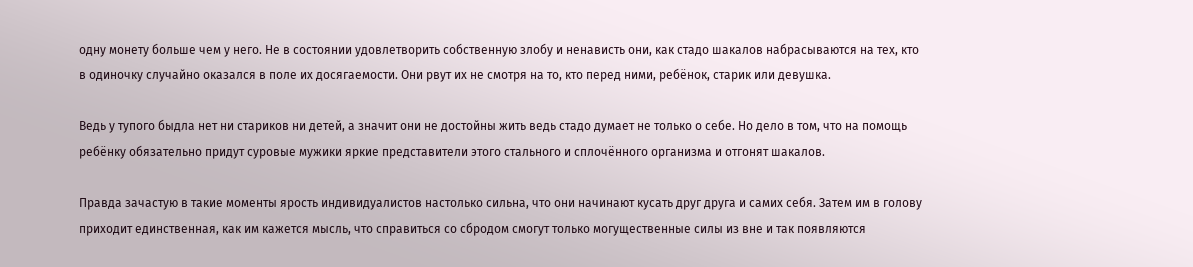одну монету больше чем у него. Не в состоянии удовлетворить собственную злобу и ненависть они, как стадо шакалов набрасываются на тех, кто в одиночку случайно оказался в поле их досягаемости. Они рвут их не смотря на то, кто перед ними, ребёнок, старик или девушка.

Ведь у тупого быдла нет ни стариков ни детей, а значит они не достойны жить ведь стадо думает не только о себе. Но дело в том, что на помощь ребёнку обязательно придут суровые мужики яркие представители этого стального и сплочённого организма и отгонят шакалов.

Правда зачастую в такие моменты ярость индивидуалистов настолько сильна, что они начинают кусать друг друга и самих себя. Затем им в голову приходит единственная, как им кажется мысль, что справиться со сбродом смогут только могущественные силы из вне и так появляются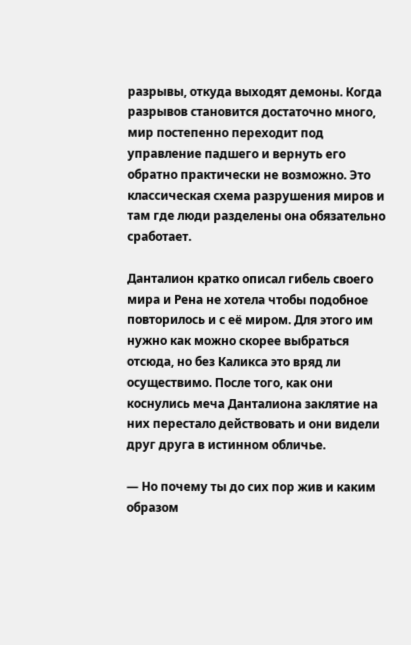разрывы, откуда выходят демоны. Когда разрывов становится достаточно много, мир постепенно переходит под управление падшего и вернуть его обратно практически не возможно. Это классическая схема разрушения миров и там где люди разделены она обязательно сработает.

Данталион кратко описал гибель своего мира и Рена не хотела чтобы подобное повторилось и с её миром. Для этого им нужно как можно скорее выбраться отсюда, но без Каликса это вряд ли осуществимо. После того, как они коснулись меча Данталиона заклятие на них перестало действовать и они видели друг друга в истинном обличье.

— Но почему ты до сих пор жив и каким образом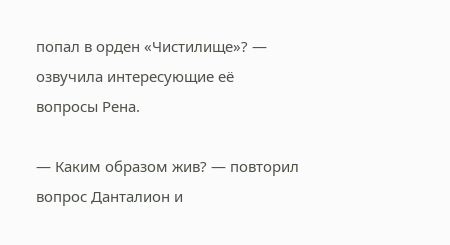попал в орден «Чистилище»? — озвучила интересующие её вопросы Рена.

— Каким образом жив? — повторил вопрос Данталион и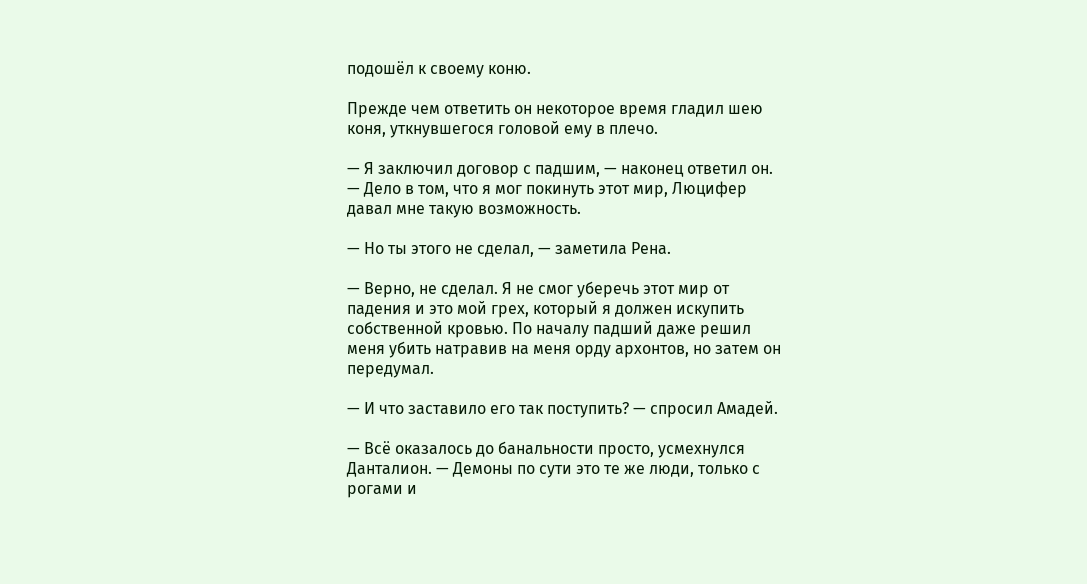подошёл к своему коню.

Прежде чем ответить он некоторое время гладил шею коня, уткнувшегося головой ему в плечо.

— Я заключил договор с падшим, — наконец ответил он. — Дело в том, что я мог покинуть этот мир, Люцифер давал мне такую возможность.

— Но ты этого не сделал, — заметила Рена.

— Верно, не сделал. Я не смог уберечь этот мир от падения и это мой грех, который я должен искупить собственной кровью. По началу падший даже решил меня убить натравив на меня орду архонтов, но затем он передумал.

— И что заставило его так поступить? — спросил Амадей.

— Всё оказалось до банальности просто, усмехнулся Данталион. — Демоны по сути это те же люди, только с рогами и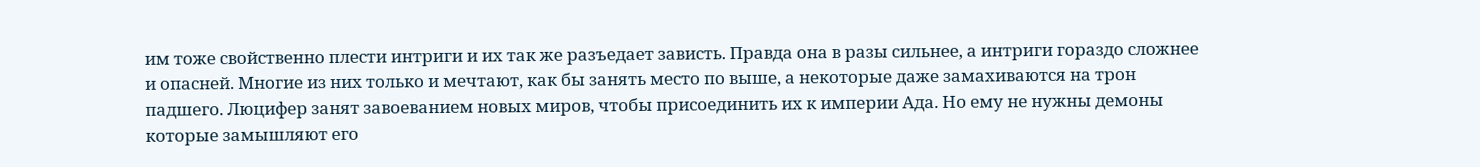им тоже свойственно плести интриги и их так же разъедает зависть. Правда она в разы сильнее, а интриги гораздо сложнее и опасней. Многие из них только и мечтают, как бы занять место по выше, а некоторые даже замахиваются на трон падшего. Люцифер занят завоеванием новых миров, чтобы присоединить их к империи Ада. Но ему не нужны демоны которые замышляют его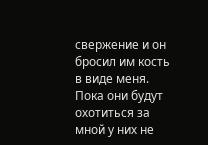свержение и он бросил им кость в виде меня. Пока они будут охотиться за мной у них не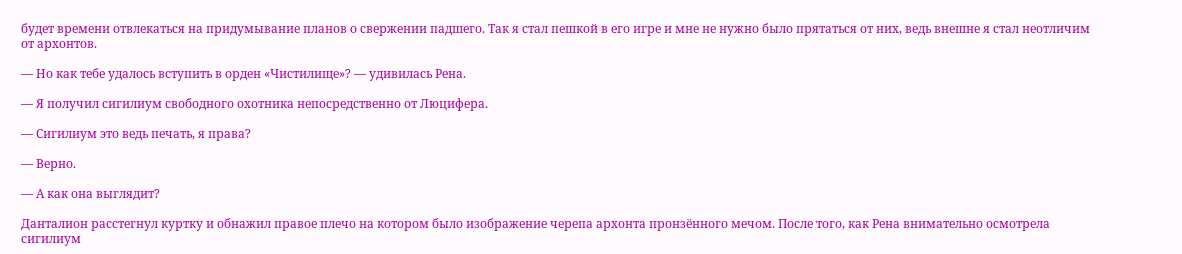будет времени отвлекаться на придумывание планов о свержении падшего. Так я стал пешкой в его игре и мне не нужно было прятаться от них, ведь внешне я стал неотличим от архонтов.

— Но как тебе удалось вступить в орден «Чистилище»? — удивилась Рена.

— Я получил сигилиум свободного охотника непосредственно от Люцифера.

— Сигилиум это ведь печать, я права?

— Верно.

— А как она выглядит?

Данталион расстегнул куртку и обнажил правое плечо на котором было изображение черепа архонта пронзённого мечом. После того, как Рена внимательно осмотрела сигилиум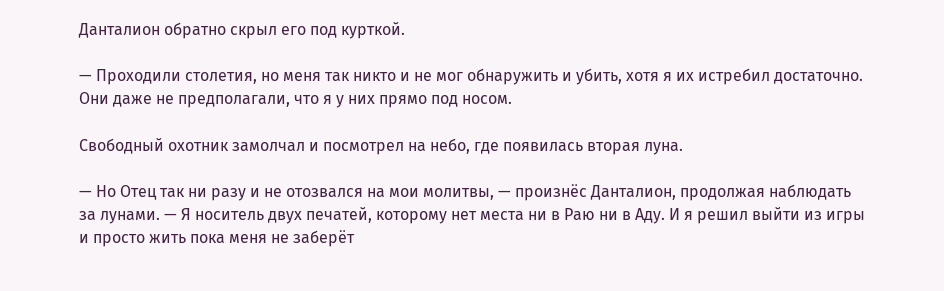Данталион обратно скрыл его под курткой.

— Проходили столетия, но меня так никто и не мог обнаружить и убить, хотя я их истребил достаточно. Они даже не предполагали, что я у них прямо под носом.

Свободный охотник замолчал и посмотрел на небо, где появилась вторая луна.

— Но Отец так ни разу и не отозвался на мои молитвы, — произнёс Данталион, продолжая наблюдать за лунами. — Я носитель двух печатей, которому нет места ни в Раю ни в Аду. И я решил выйти из игры и просто жить пока меня не заберёт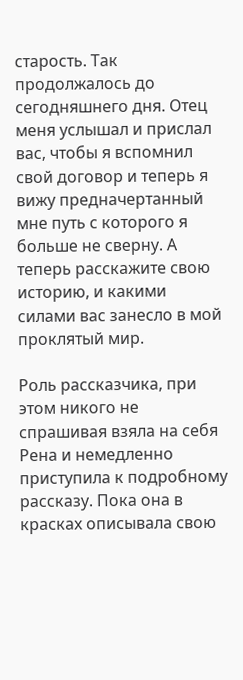старость. Так продолжалось до сегодняшнего дня. Отец меня услышал и прислал вас, чтобы я вспомнил свой договор и теперь я вижу предначертанный мне путь с которого я больше не сверну. А теперь расскажите свою историю, и какими силами вас занесло в мой проклятый мир.

Роль рассказчика, при этом никого не спрашивая взяла на себя Рена и немедленно приступила к подробному рассказу. Пока она в красках описывала свою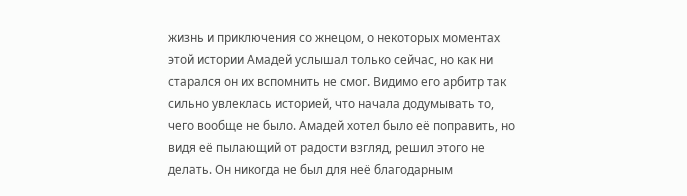жизнь и приключения со жнецом, о некоторых моментах этой истории Амадей услышал только сейчас, но как ни старался он их вспомнить не смог. Видимо его арбитр так сильно увлеклась историей, что начала додумывать то, чего вообще не было. Амадей хотел было её поправить, но видя её пылающий от радости взгляд, решил этого не делать. Он никогда не был для неё благодарным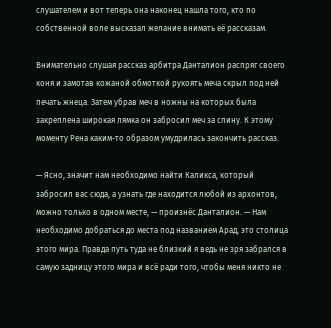слушателем и вот теперь она наконец нашла того, кто по собственной воле высказал желание внимать её рассказам.

Внимательно слушая рассказ арбитра Данталион распряг своего коня и замотав кожаной обмоткой рукоять меча скрыл под ней печать жнеца. Затем убрав меч в ножны на которых была закреплена широкая лямка он забросил меч за спину. К этому моменту Рена каким-то образом умудрилась закончить рассказ.

— Ясно, значит нам необходимо найти Каликса, который забросил вас сюда, а узнать где находится любой из архонтов, можно только в одном месте, — произнёс Данталион. — Нам необходимо добраться до места под названием Арад, это столица этого мира. Правда путь туда не близкий я ведь не зря забрался в самую задницу этого мира и всё ради того, чтобы меня никто не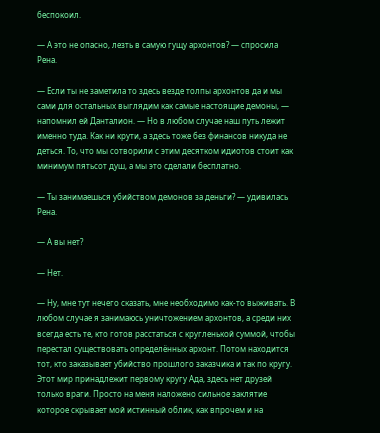беспокоил.

— А это не опасно, лезть в самую гущу архонтов? — спросила Рена.

— Если ты не заметила то здесь везде толпы архонтов да и мы сами для остальных выглядим как самые настоящие демоны, — напомнил ей Данталион. — Но в любом случае наш путь лежит именно туда. Как ни крути, а здесь тоже без финансов никуда не деться. То, что мы сотворили с этим десятком идиотов стоит как минимум пятьсот душ, а мы это сделали бесплатно.

— Ты занимаешься убийством демонов за деньги? — удивилась Рена.

— А вы нет?

— Нет.

— Ну, мне тут нечего сказать, мне необходимо как-то выживать. В любом случае я занимаюсь уничтожением архонтов, а среди них всегда есть те, кто готов расстаться с кругленькой суммой, чтобы перестал существовать определённых архонт. Потом находится тот, кто заказывает убийство прошлого заказчика и так по кругу. Этот мир принадлежит первому кругу Ада, здесь нет друзей только враги. Просто на меня наложено сильное заклятие которое скрывает мой истинный облик, как впрочем и на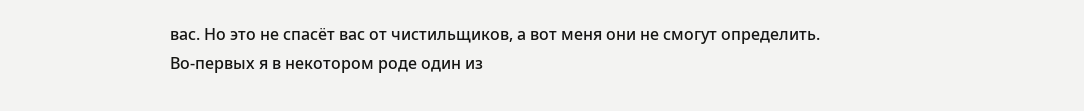вас. Но это не спасёт вас от чистильщиков, а вот меня они не смогут определить. Во-первых я в некотором роде один из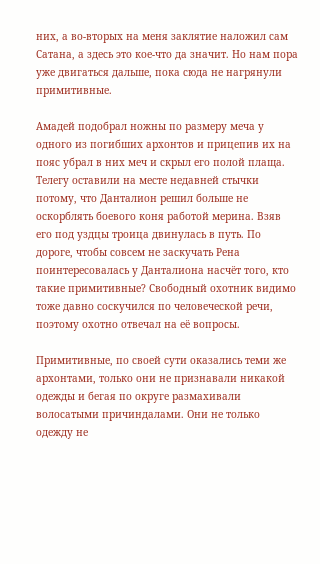них, а во-вторых на меня заклятие наложил сам Сатана, а здесь это кое-что да значит. Но нам пора уже двигаться дальше, пока сюда не нагрянули примитивные.

Амадей подобрал ножны по размеру меча у одного из погибших архонтов и прицепив их на пояс убрал в них меч и скрыл его полой плаща. Телегу оставили на месте недавней стычки потому, что Данталион решил больше не оскорблять боевого коня работой мерина. Взяв его под уздцы троица двинулась в путь. По дороге, чтобы совсем не заскучать Рена поинтересовалась у Данталиона насчёт того, кто такие примитивные? Свободный охотник видимо тоже давно соскучился по человеческой речи, поэтому охотно отвечал на её вопросы.

Примитивные, по своей сути оказались теми же архонтами, только они не признавали никакой одежды и бегая по округе размахивали волосатыми причиндалами. Они не только одежду не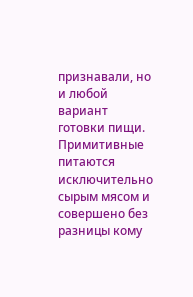признавали, но и любой вариант готовки пищи. Примитивные питаются исключительно сырым мясом и совершено без разницы кому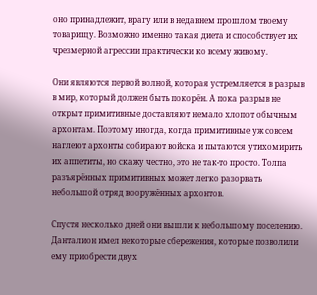оно принадлежит, врагу или в недавнем прошлом твоему товарищу. Возможно именно такая диета и способствует их чрезмерной агрессии практически ко всему живому.

Они являются первой волной, которая устремляется в разрыв в мир, который должен быть покорён. А пока разрыв не открыт примитивные доставляют немало хлопот обычным архонтам. Поэтому иногда, когда примитивные уж совсем наглеют архонты собирают войска и пытаются утихомирить их аппетиты, но скажу честно, это не так-то просто. Толпа разъярённых примитивных может легко разорвать небольшой отряд вооружённых архонтов.

Спустя несколько дней они вышли к небольшому поселению. Данталион имел некоторые сбережения, которые позволили ему приобрести двух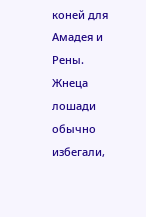коней для Амадея и Рены. Жнеца лошади обычно избегали,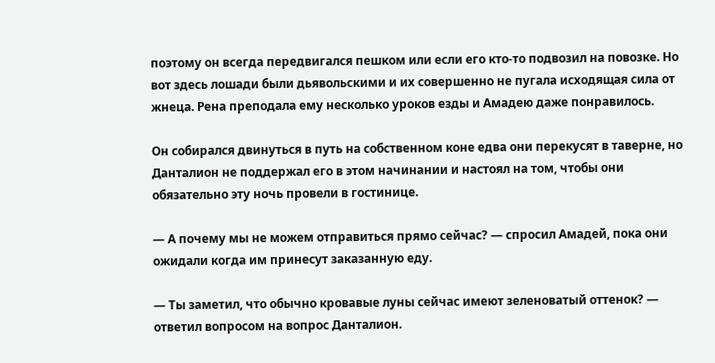поэтому он всегда передвигался пешком или если его кто-то подвозил на повозке. Но вот здесь лошади были дьявольскими и их совершенно не пугала исходящая сила от жнеца. Рена преподала ему несколько уроков езды и Амадею даже понравилось.

Он собирался двинуться в путь на собственном коне едва они перекусят в таверне, но Данталион не поддержал его в этом начинании и настоял на том, чтобы они обязательно эту ночь провели в гостинице.

— А почему мы не можем отправиться прямо сейчас? — спросил Амадей, пока они ожидали когда им принесут заказанную еду.

— Ты заметил, что обычно кровавые луны сейчас имеют зеленоватый оттенок? — ответил вопросом на вопрос Данталион.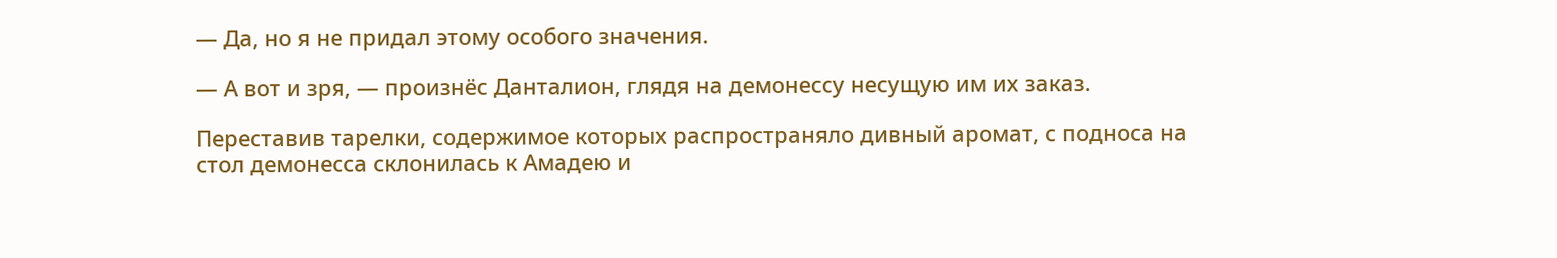— Да, но я не придал этому особого значения.

— А вот и зря, — произнёс Данталион, глядя на демонессу несущую им их заказ.

Переставив тарелки, содержимое которых распространяло дивный аромат, с подноса на стол демонесса склонилась к Амадею и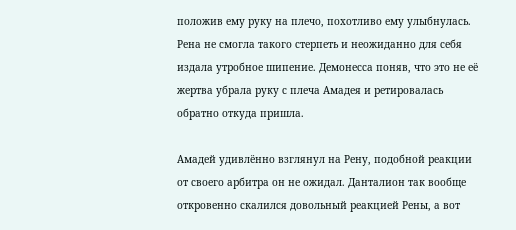положив ему руку на плечо, похотливо ему улыбнулась. Рена не смогла такого стерпеть и неожиданно для себя издала утробное шипение. Демонесса поняв, что это не её жертва убрала руку с плеча Амадея и ретировалась обратно откуда пришла.

Амадей удивлённо взглянул на Рену, подобной реакции от своего арбитра он не ожидал. Данталион так вообще откровенно скалился довольный реакцией Рены, а вот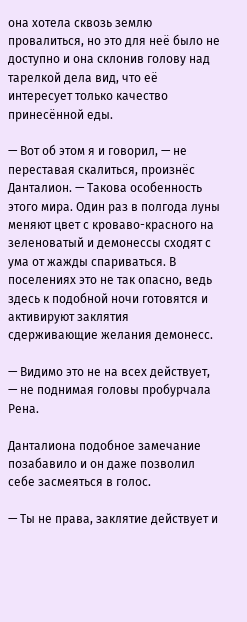она хотела сквозь землю провалиться, но это для неё было не доступно и она склонив голову над тарелкой дела вид, что её интересует только качество принесённой еды.

— Вот об этом я и говорил, — не переставая скалиться, произнёс Данталион. — Такова особенность этого мира. Один раз в полгода луны меняют цвет с кроваво-красного на зеленоватый и демонессы сходят с ума от жажды спариваться. В поселениях это не так опасно, ведь здесь к подобной ночи готовятся и активируют заклятия сдерживающие желания демонесс.

— Видимо это не на всех действует, — не поднимая головы пробурчала Рена.

Данталиона подобное замечание позабавило и он даже позволил себе засмеяться в голос.

— Ты не права, заклятие действует и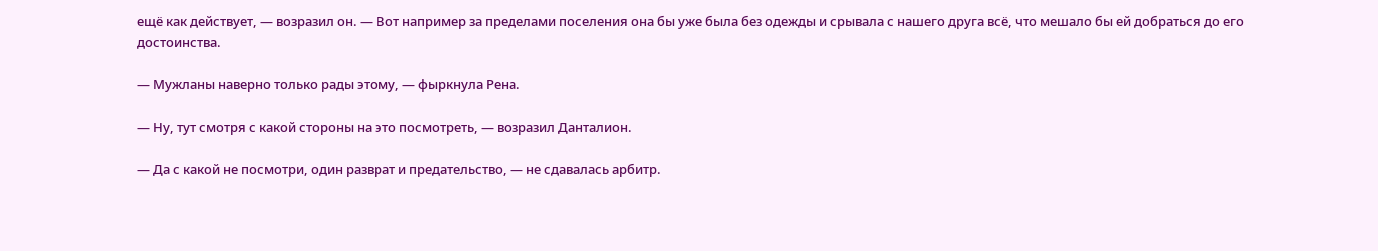ещё как действует, — возразил он. — Вот например за пределами поселения она бы уже была без одежды и срывала с нашего друга всё, что мешало бы ей добраться до его достоинства.

— Мужланы наверно только рады этому, — фыркнула Рена.

— Ну, тут смотря с какой стороны на это посмотреть, — возразил Данталион.

— Да с какой не посмотри, один разврат и предательство, — не сдавалась арбитр.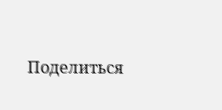Поделиться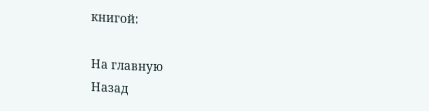книгой:

На главную
Назад